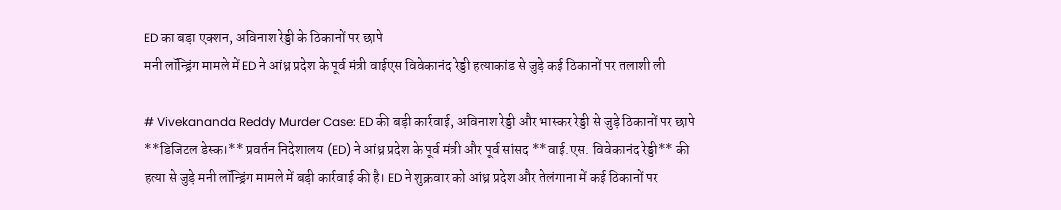ED का बड़ा एक्शन, अविनाश रेड्डी के ठिकानों पर छापे
मनी लॉन्ड्रिंग मामले में ED ने आंध्र प्रदेश के पूर्व मंत्री वाईएस विवेकानंद रेड्डी हत्याकांड से जुड़े कई ठिकानों पर तलाशी ली

# Vivekananda Reddy Murder Case: ED की बड़ी कार्रवाई, अविनाश रेड्डी और भास्कर रेड्डी से जुड़े ठिकानों पर छापे
**डिजिटल डेस्क।** प्रवर्तन निदेशालय (ED) ने आंध्र प्रदेश के पूर्व मंत्री और पूर्व सांसद **वाई.एस. विवेकानंद रेड्डी** की हत्या से जुड़े मनी लॉन्ड्रिंग मामले में बड़ी कार्रवाई की है। ED ने शुक्रवार को आंध्र प्रदेश और तेलंगाना में कई ठिकानों पर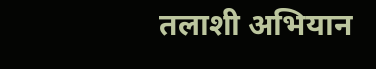तलाशी अभियान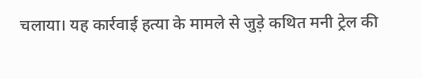चलाया। यह कार्रवाई हत्या के मामले से जुड़े कथित मनी ट्रेल की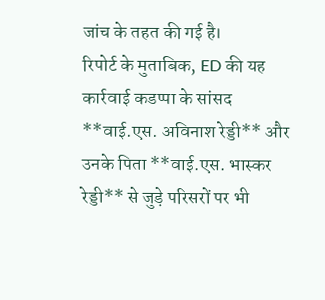जांच के तहत की गई है।
रिपोर्ट के मुताबिक, ED की यह कार्रवाई कडप्पा के सांसद **वाई.एस. अविनाश रेड्डी** और उनके पिता **वाई.एस. भास्कर रेड्डी** से जुड़े परिसरों पर भी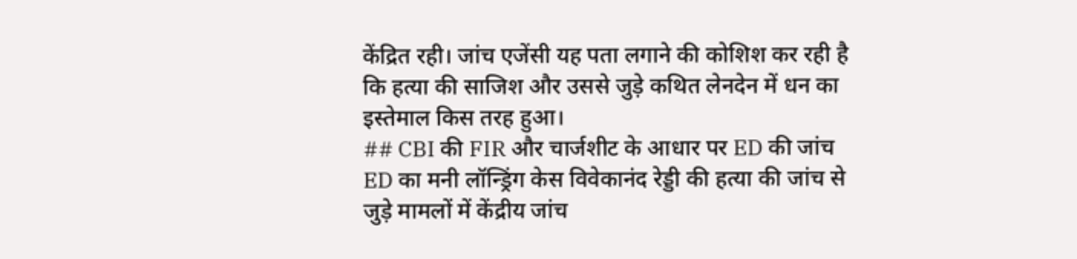केंद्रित रही। जांच एजेंसी यह पता लगाने की कोशिश कर रही है कि हत्या की साजिश और उससे जुड़े कथित लेनदेन में धन का इस्तेमाल किस तरह हुआ।
## CBI की FIR और चार्जशीट के आधार पर ED की जांच
ED का मनी लॉन्ड्रिंग केस विवेकानंद रेड्डी की हत्या की जांच से जुड़े मामलों में केंद्रीय जांच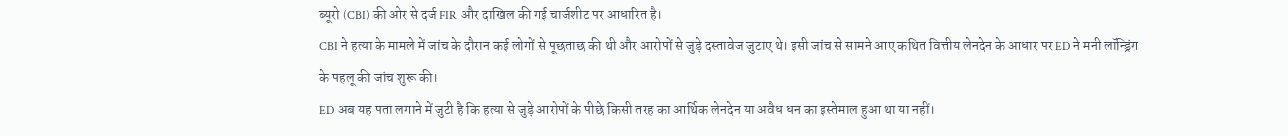ब्यूरो (CBI) की ओर से दर्ज FIR और दाखिल की गई चार्जशीट पर आधारित है।
CBI ने हत्या के मामले में जांच के दौरान कई लोगों से पूछताछ की थी और आरोपों से जुड़े दस्तावेज जुटाए थे। इसी जांच से सामने आए कथित वित्तीय लेनदेन के आधार पर ED ने मनी लॉन्ड्रिंग के पहलू की जांच शुरू की।
ED अब यह पता लगाने में जुटी है कि हत्या से जुड़े आरोपों के पीछे किसी तरह का आर्थिक लेनदेन या अवैध धन का इस्तेमाल हुआ था या नहीं।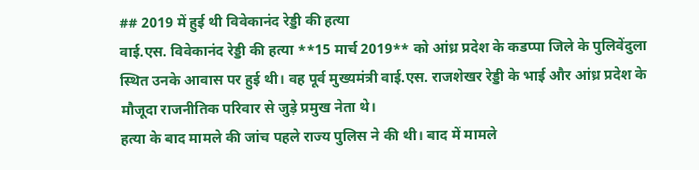## 2019 में हुई थी विवेकानंद रेड्डी की हत्या
वाई.एस. विवेकानंद रेड्डी की हत्या **15 मार्च 2019** को आंध्र प्रदेश के कडप्पा जिले के पुलिवेंदुला स्थित उनके आवास पर हुई थी। वह पूर्व मुख्यमंत्री वाई.एस. राजशेखर रेड्डी के भाई और आंध्र प्रदेश के मौजूदा राजनीतिक परिवार से जुड़े प्रमुख नेता थे।
हत्या के बाद मामले की जांच पहले राज्य पुलिस ने की थी। बाद में मामले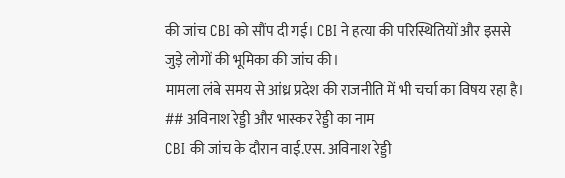की जांच CBI को सौंप दी गई। CBI ने हत्या की परिस्थितियों और इससे जुड़े लोगों की भूमिका की जांच की।
मामला लंबे समय से आंध्र प्रदेश की राजनीति में भी चर्चा का विषय रहा है।
## अविनाश रेड्डी और भास्कर रेड्डी का नाम
CBI की जांच के दौरान वाई.एस. अविनाश रेड्डी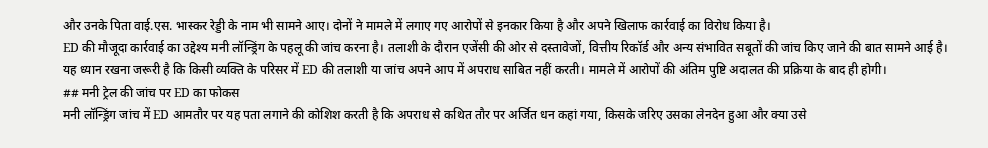और उनके पिता वाई.एस. भास्कर रेड्डी के नाम भी सामने आए। दोनों ने मामले में लगाए गए आरोपों से इनकार किया है और अपने खिलाफ कार्रवाई का विरोध किया है।
ED की मौजूदा कार्रवाई का उद्देश्य मनी लॉन्ड्रिंग के पहलू की जांच करना है। तलाशी के दौरान एजेंसी की ओर से दस्तावेजों, वित्तीय रिकॉर्ड और अन्य संभावित सबूतों की जांच किए जाने की बात सामने आई है।
यह ध्यान रखना जरूरी है कि किसी व्यक्ति के परिसर में ED की तलाशी या जांच अपने आप में अपराध साबित नहीं करती। मामले में आरोपों की अंतिम पुष्टि अदालत की प्रक्रिया के बाद ही होगी।
## मनी ट्रेल की जांच पर ED का फोकस
मनी लॉन्ड्रिंग जांच में ED आमतौर पर यह पता लगाने की कोशिश करती है कि अपराध से कथित तौर पर अर्जित धन कहां गया, किसके जरिए उसका लेनदेन हुआ और क्या उसे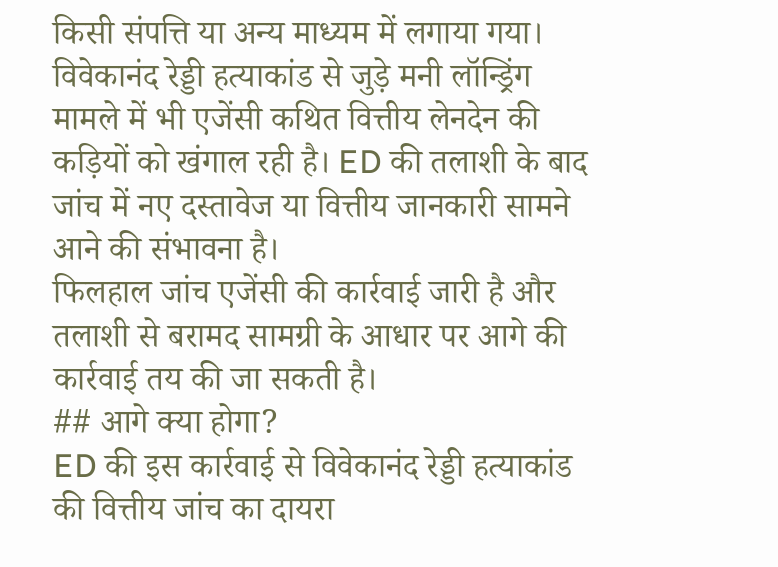किसी संपत्ति या अन्य माध्यम में लगाया गया।
विवेकानंद रेड्डी हत्याकांड से जुड़े मनी लॉन्ड्रिंग मामले में भी एजेंसी कथित वित्तीय लेनदेन की कड़ियों को खंगाल रही है। ED की तलाशी के बाद जांच में नए दस्तावेज या वित्तीय जानकारी सामने आने की संभावना है।
फिलहाल जांच एजेंसी की कार्रवाई जारी है और तलाशी से बरामद सामग्री के आधार पर आगे की कार्रवाई तय की जा सकती है।
## आगे क्या होगा?
ED की इस कार्रवाई से विवेकानंद रेड्डी हत्याकांड की वित्तीय जांच का दायरा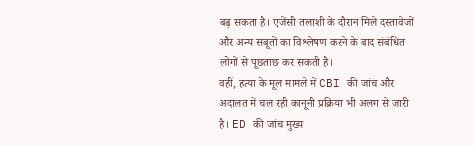बढ़ सकता है। एजेंसी तलाशी के दौरान मिले दस्तावेजों और अन्य सबूतों का विश्लेषण करने के बाद संबंधित लोगों से पूछताछ कर सकती है।
वहीं, हत्या के मूल मामले में CBI की जांच और अदालत में चल रही कानूनी प्रक्रिया भी अलग से जारी है। ED की जांच मुख्य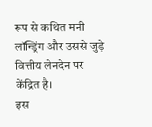रूप से कथित मनी लॉन्ड्रिंग और उससे जुड़े वित्तीय लेनदेन पर केंद्रित है।
इस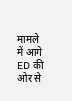मामले में आगे ED की ओर से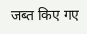जब्त किए गए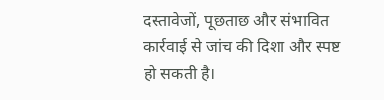दस्तावेजों, पूछताछ और संभावित कार्रवाई से जांच की दिशा और स्पष्ट हो सकती है।